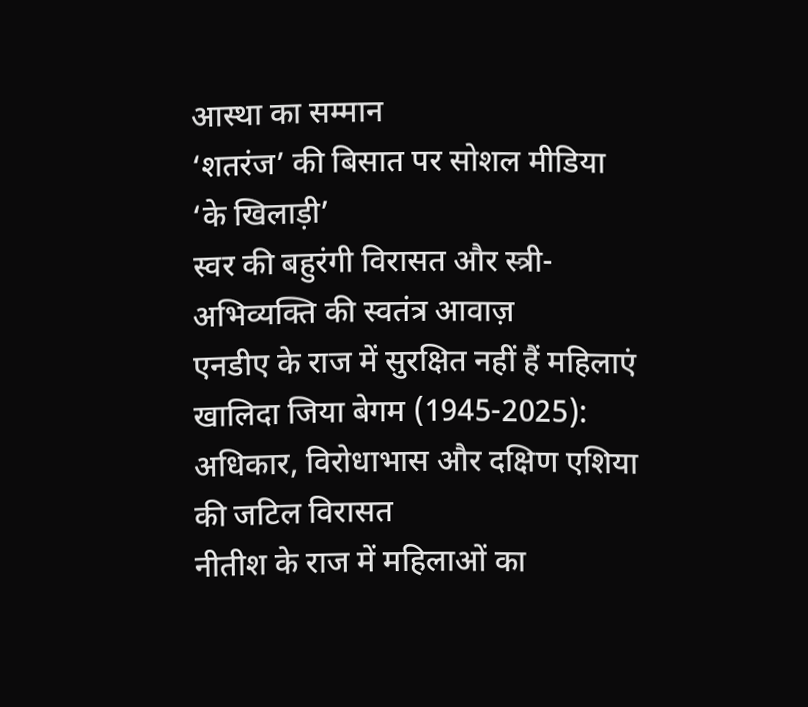आस्था का सम्मान
‘शतरंज’ की बिसात पर सोशल मीडिया ‘के खिलाड़ी’
स्वर की बहुरंगी विरासत और स्त्री-अभिव्यक्ति की स्वतंत्र आवाज़
एनडीए के राज में सुरक्षित नहीं हैं महिलाएं
खालिदा जिया बेगम (1945-2025): अधिकार, विरोधाभास और दक्षिण एशिया की जटिल विरासत
नीतीश के राज में महिलाओं का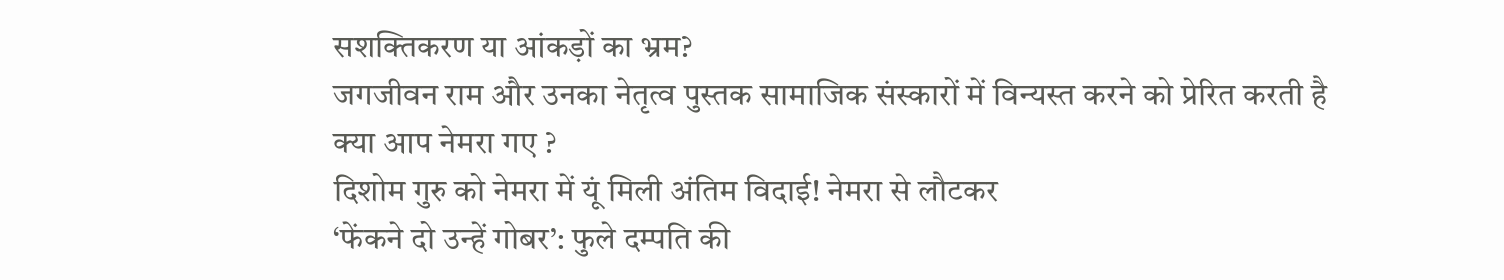सशक्तिकरण या आंकड़ों का भ्रम?
जगजीवन राम और उनका नेतृत्व पुस्तक सामाजिक संस्कारों में विन्यस्त करने को प्रेरित करती है
क्या आप नेमरा गए ?
दिशोम गुरु को नेमरा में यूं मिली अंतिम विदाई! नेमरा से लौटकर
‘फेंकने दो उन्हें गोबर’: फुले दम्पति की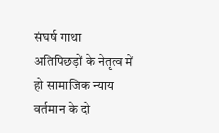संघर्ष गाथा
अतिपिछड़ों के नेतृत्व में हो सामाजिक न्याय
वर्तमान के दो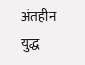अंतहीन युद्ध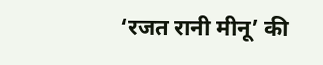‘रजत रानी मीनू’ की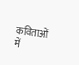कविताओं में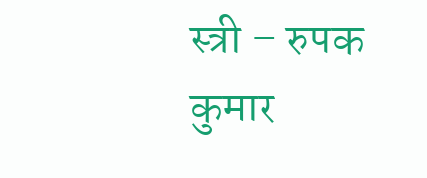स्त्री – रुपक कुमार